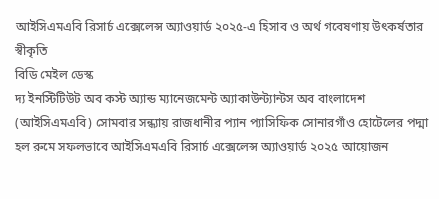আইসিএমএবি রিসার্চ এক্সেলেন্স অ্যাওয়ার্ড ২০২৫-এ হিসাব ও অর্থ গবেষণায় উৎকর্ষতার স্বীকৃতি
বিডি মেইল ডেস্ক
দ্য ইনস্টিটিউট অব কস্ট অ্যান্ড ম্যানেজমেন্ট অ্যাকাউন্ট্যান্টস অব বাংলাদেশ (আইসিএমএবি) সোমবার সন্ধ্যায় রাজধানীর প্যান প্যাসিফিক সোনারগাঁও হোটেলের পদ্মা হল রুমে সফলভাবে আইসিএমএবি রিসার্চ এক্সেলেন্স অ্যাওয়ার্ড ২০২৫ আয়োজন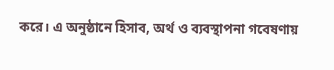করে। এ অনুষ্ঠানে হিসাব, অর্থ ও ব্যবস্থাপনা গবেষণায়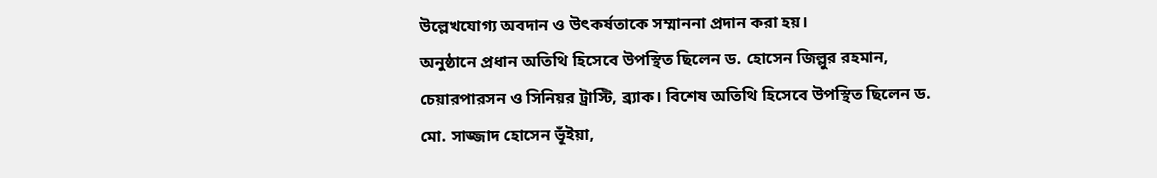উল্লেখযোগ্য অবদান ও উৎকর্ষতাকে সম্মাননা প্রদান করা হয়।
অনুষ্ঠানে প্রধান অতিথি হিসেবে উপস্থিত ছিলেন ড. হোসেন জিল্লুর রহমান, চেয়ারপারসন ও সিনিয়র ট্রাস্টি, ব্র্যাক। বিশেষ অতিথি হিসেবে উপস্থিত ছিলেন ড. মো. সাজ্জাদ হোসেন ভূঁইয়া,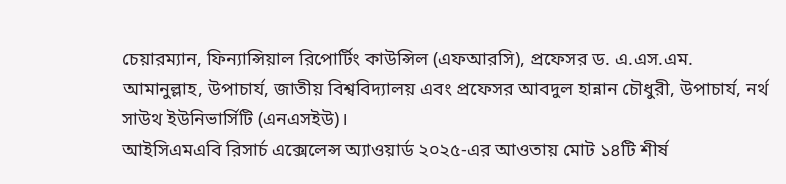চেয়ারম্যান, ফিন্যান্সিয়াল রিপোর্টিং কাউন্সিল (এফআরসি), প্রফেসর ড. এ.এস.এম. আমানুল্লাহ, উপাচার্য, জাতীয় বিশ্ববিদ্যালয় এবং প্রফেসর আবদুল হান্নান চৌধুরী, উপাচার্য, নর্থ সাউথ ইউনিভার্সিটি (এনএসইউ)।
আইসিএমএবি রিসার্চ এক্সেলেন্স অ্যাওয়ার্ড ২০২৫-এর আওতায় মোট ১৪টি শীর্ষ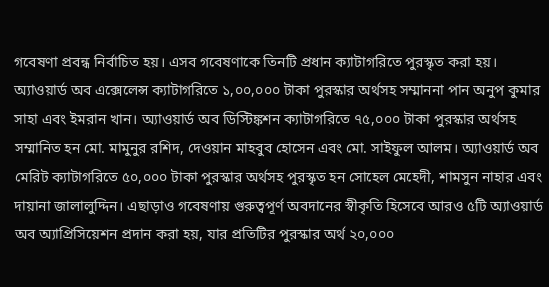গবেষণা প্রবন্ধ নির্বাচিত হয়। এসব গবেষণাকে তিনটি প্রধান ক্যাটাগরিতে পুরস্কৃত করা হয়। অ্যাওয়ার্ড অব এক্সেলেন্স ক্যাটাগরিতে ১,০০,০০০ টাকা পুরস্কার অর্থসহ সম্মাননা পান অনুপ কুমার সাহা এবং ইমরান খান। অ্যাওয়ার্ড অব ডিস্টিঙ্কশন ক্যাটাগরিতে ৭৫,০০০ টাকা পুরস্কার অর্থসহ সম্মানিত হন মো. মামুনুর রশিদ, দেওয়ান মাহবুব হোসেন এবং মো. সাইফুল আলম। অ্যাওয়ার্ড অব মেরিট ক্যাটাগরিতে ৫০,০০০ টাকা পুরস্কার অর্থসহ পুরস্কৃত হন সোহেল মেহেদী, শামসুন নাহার এবং দায়ানা জালালুদ্দিন। এছাড়াও গবেষণায় গুরুত্বপূর্ণ অবদানের স্বীকৃতি হিসেবে আরও ৫টি অ্যাওয়ার্ড অব অ্যাপ্রিসিয়েশন প্রদান করা হয়, যার প্রতিটির পুরস্কার অর্থ ২০,০০০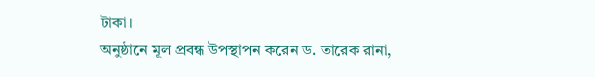টাকা।
অনুষ্ঠানে মূল প্রবন্ধ উপস্থাপন করেন ড. তারেক রানা,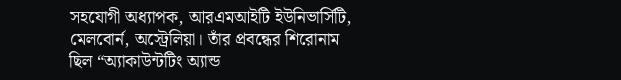সহযোগী অধ্যাপক, আরএমআইটি ইউনিভার্সিটি, মেলবোর্ন, অস্ট্রেলিয়া। তাঁর প্রবন্ধের শিরোনাম ছিল “অ্যাকাউন্টটিং অ্যান্ড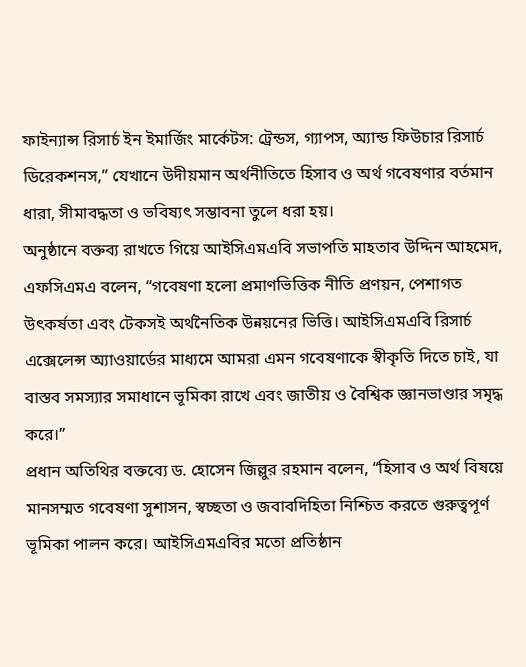ফাইন্যান্স রিসার্চ ইন ইমার্জিং মার্কেটস: ট্রেন্ডস, গ্যাপস, অ্যান্ড ফিউচার রিসার্চ ডিরেকশনস,” যেখানে উদীয়মান অর্থনীতিতে হিসাব ও অর্থ গবেষণার বর্তমান ধারা, সীমাবদ্ধতা ও ভবিষ্যৎ সম্ভাবনা তুলে ধরা হয়।
অনুষ্ঠানে বক্তব্য রাখতে গিয়ে আইসিএমএবি সভাপতি মাহতাব উদ্দিন আহমেদ, এফসিএমএ বলেন, “গবেষণা হলো প্রমাণভিত্তিক নীতি প্রণয়ন, পেশাগত উৎকর্ষতা এবং টেকসই অর্থনৈতিক উন্নয়নের ভিত্তি। আইসিএমএবি রিসার্চ এক্সেলেন্স অ্যাওয়ার্ডের মাধ্যমে আমরা এমন গবেষণাকে স্বীকৃতি দিতে চাই, যা বাস্তব সমস্যার সমাধানে ভূমিকা রাখে এবং জাতীয় ও বৈশ্বিক জ্ঞানভাণ্ডার সমৃদ্ধ করে।”
প্রধান অতিথির বক্তব্যে ড. হোসেন জিল্লুর রহমান বলেন, “হিসাব ও অর্থ বিষয়ে মানসম্মত গবেষণা সুশাসন, স্বচ্ছতা ও জবাবদিহিতা নিশ্চিত করতে গুরুত্বপূর্ণ ভূমিকা পালন করে। আইসিএমএবির মতো প্রতিষ্ঠান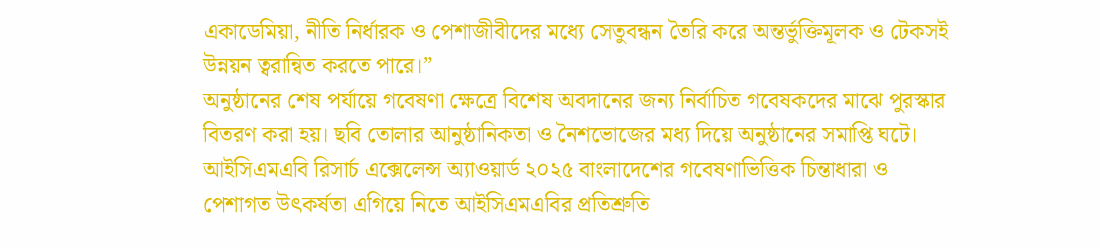একাডেমিয়া, নীতি নির্ধারক ও পেশাজীবীদের মধ্যে সেতুবন্ধন তৈরি করে অন্তর্ভুক্তিমূলক ও টেকসই উন্নয়ন ত্বরান্বিত করতে পারে।”
অনুষ্ঠানের শেষ পর্যায়ে গবেষণা ক্ষেত্রে বিশেষ অবদানের জন্য নির্বাচিত গবেষকদের মাঝে পুরস্কার বিতরণ করা হয়। ছবি তোলার আনুষ্ঠানিকতা ও নৈশভোজের মধ্য দিয়ে অনুষ্ঠানের সমাপ্তি ঘটে। আইসিএমএবি রিসার্চ এক্সেলেন্স অ্যাওয়ার্ড ২০২৫ বাংলাদেশের গবেষণাভিত্তিক চিন্তাধারা ও পেশাগত উৎকর্ষতা এগিয়ে নিতে আইসিএমএবির প্রতিশ্রুতি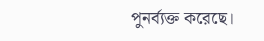পুনর্ব্যক্ত করেছে।